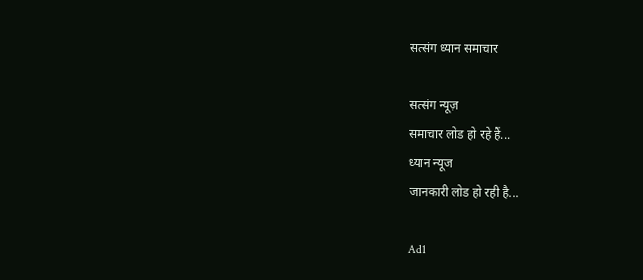सत्संग ध्यान समाचार

सत्संग न्यूज़
समाचार लोड हो रहे हैं...
ध्यान न्यूज
जानकारी लोड हो रही है...

Ad1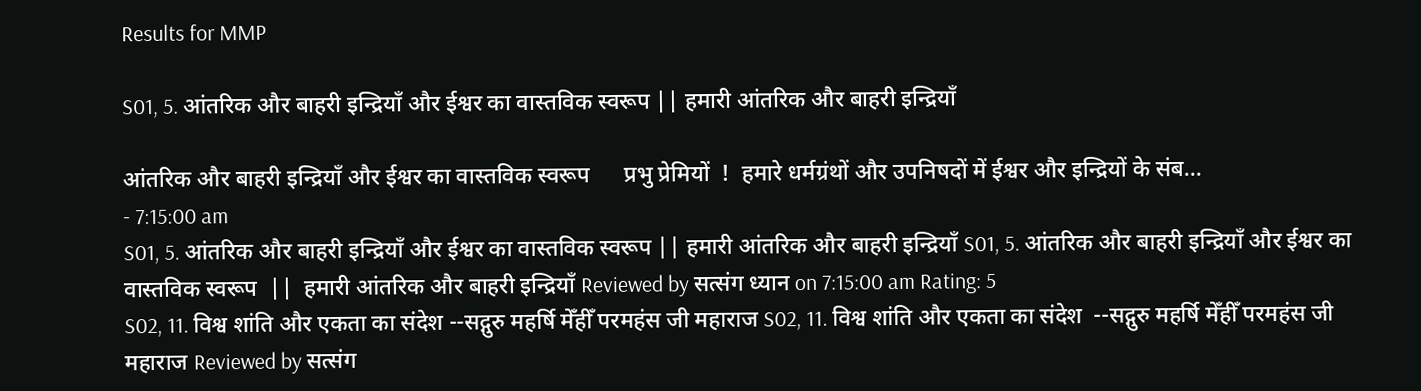Results for MMP

S01, 5. आंतरिक और बाहरी इन्द्रियाँ और ईश्वर का वास्तविक स्वरूप || हमारी आंतरिक और बाहरी इन्द्रियाँ

आंतरिक और बाहरी इन्द्रियाँ और ईश्वर का वास्तविक स्वरूप      प्रभु प्रेमियों  !  हमारे धर्मग्रंथों और उपनिषदों में ईश्वर और इन्द्रियों के संब...
- 7:15:00 am
S01, 5. आंतरिक और बाहरी इन्द्रियाँ और ईश्वर का वास्तविक स्वरूप || हमारी आंतरिक और बाहरी इन्द्रियाँ S01, 5. आंतरिक और बाहरी इन्द्रियाँ और ईश्वर का वास्तविक स्वरूप  ||  हमारी आंतरिक और बाहरी इन्द्रियाँ Reviewed by सत्संग ध्यान on 7:15:00 am Rating: 5
S02, 11. विश्व शांति और एकता का संदेश --सद्गुरु महर्षि मेँहीँ परमहंस जी महाराज S02, 11. विश्व शांति और एकता का संदेश  --सद्गुरु महर्षि मेँहीँ परमहंस जी महाराज Reviewed by सत्संग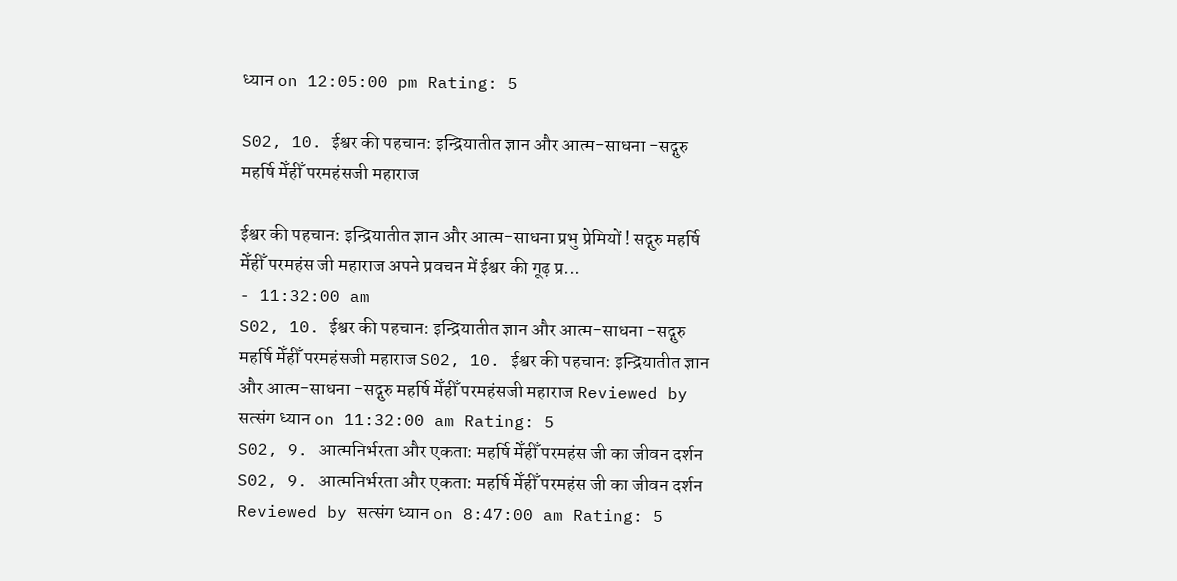ध्यान on 12:05:00 pm Rating: 5

S02, 10. ईश्वर की पहचान: इन्द्रियातीत ज्ञान और आत्म-साधना -सद्गुरु महर्षि मेँहीँ परमहंसजी महाराज

ईश्वर की पहचान: इन्द्रियातीत ज्ञान और आत्म-साधना प्रभु प्रेमियों ! सद्गुरु महर्षि मेँहीँ परमहंस जी महाराज अपने प्रवचन में ईश्वर की गूढ़ प्र...
- 11:32:00 am
S02, 10. ईश्वर की पहचान: इन्द्रियातीत ज्ञान और आत्म-साधना -सद्गुरु महर्षि मेँहीँ परमहंसजी महाराज S02, 10. ईश्वर की पहचान: इन्द्रियातीत ज्ञान और आत्म-साधना -सद्गुरु महर्षि मेँहीँ परमहंसजी महाराज Reviewed by सत्संग ध्यान on 11:32:00 am Rating: 5
S02, 9. आत्मनिर्भरता और एकता: महर्षि मेँहीँ परमहंस जी का जीवन दर्शन S02, 9. आत्मनिर्भरता और एकता: महर्षि मेँहीँ परमहंस जी का जीवन दर्शन Reviewed by सत्संग ध्यान on 8:47:00 am Rating: 5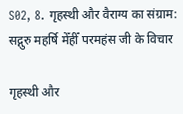S02, 8. गृहस्थी और वैराग्य का संग्राम: सद्गुरु महर्षि मेँहीँ परमहंस जी के विचार

गृहस्थी और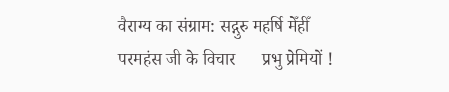वैराग्य का संग्राम: सद्गुरु महर्षि मेँहीँ परमहंस जी के विचार      प्रभु प्रेमियों !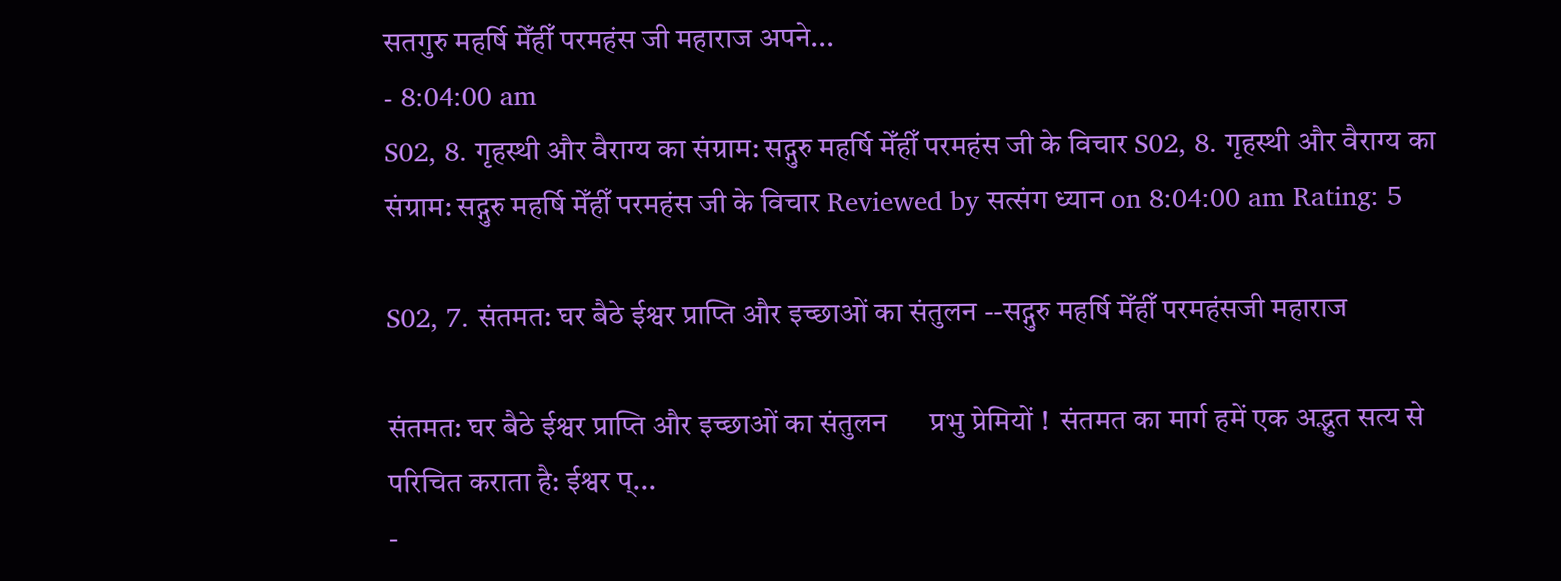सतगुरु महर्षि मेँहीँ परमहंस जी महाराज अपने...
- 8:04:00 am
S02, 8. गृहस्थी और वैराग्य का संग्राम: सद्गुरु महर्षि मेँहीँ परमहंस जी के विचार S02, 8. गृहस्थी और वैराग्य का संग्राम: सद्गुरु महर्षि मेँहीँ परमहंस जी के विचार Reviewed by सत्संग ध्यान on 8:04:00 am Rating: 5

S02, 7. संतमत: घर बैठे ईश्वर प्राप्ति और इच्छाओं का संतुलन --सद्गुरु महर्षि मेँहीँ परमहंसजी महाराज

संतमत: घर बैठे ईश्वर प्राप्ति और इच्छाओं का संतुलन      प्रभु प्रेमियों !  संतमत का मार्ग हमें एक अद्भुत सत्य से परिचित कराता है: ईश्वर प्...
-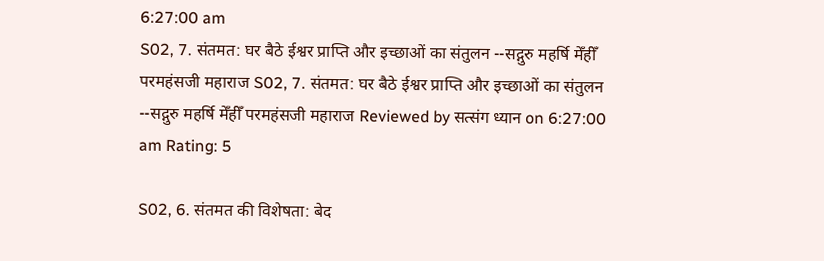6:27:00 am
S02, 7. संतमत: घर बैठे ईश्वर प्राप्ति और इच्छाओं का संतुलन --सद्गुरु महर्षि मेँहीँ परमहंसजी महाराज S02, 7. संतमत: घर बैठे ईश्वर प्राप्ति और इच्छाओं का संतुलन  --सद्गुरु महर्षि मेँहीँ परमहंसजी महाराज Reviewed by सत्संग ध्यान on 6:27:00 am Rating: 5

S02, 6. संतमत की विशेषता: बेद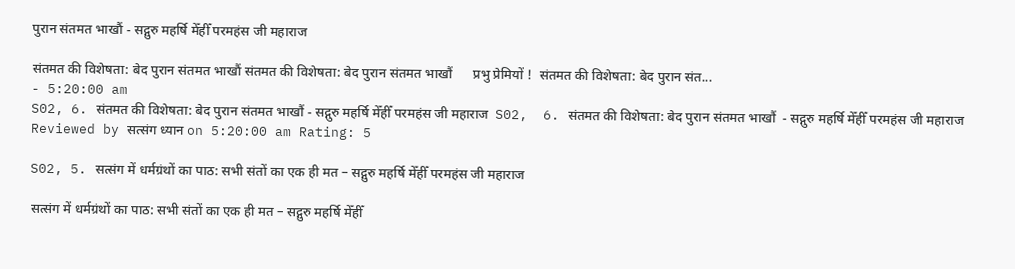पुरान संतमत भाखौं - सद्गुरु महर्षि मेँहीँ परमहंस जी महाराज

संतमत की विशेषता: बेद पुरान संतमत भाखौं संतमत की विशेषता: बेद पुरान संतमत भाखौं      प्रभु प्रेमियों !  संतमत की विशेषता: बेद पुरान संत...
- 5:20:00 am
S02, 6. संतमत की विशेषता: बेद पुरान संतमत भाखौं - सद्गुरु महर्षि मेँहीँ परमहंस जी महाराज  S02,  6. संतमत की विशेषता: बेद पुरान संतमत भाखौं  - सद्गुरु महर्षि मेँहीँ परमहंस जी महाराज Reviewed by सत्संग ध्यान on 5:20:00 am Rating: 5

S02, 5. सत्संग में धर्मग्रंथों का पाठ: सभी संतों का एक ही मत – सद्गुरु महर्षि मेँहीँ परमहंस जी महाराज

सत्संग में धर्मग्रंथों का पाठ: सभी संतों का एक ही मत – सद्गुरु महर्षि मेँहीँ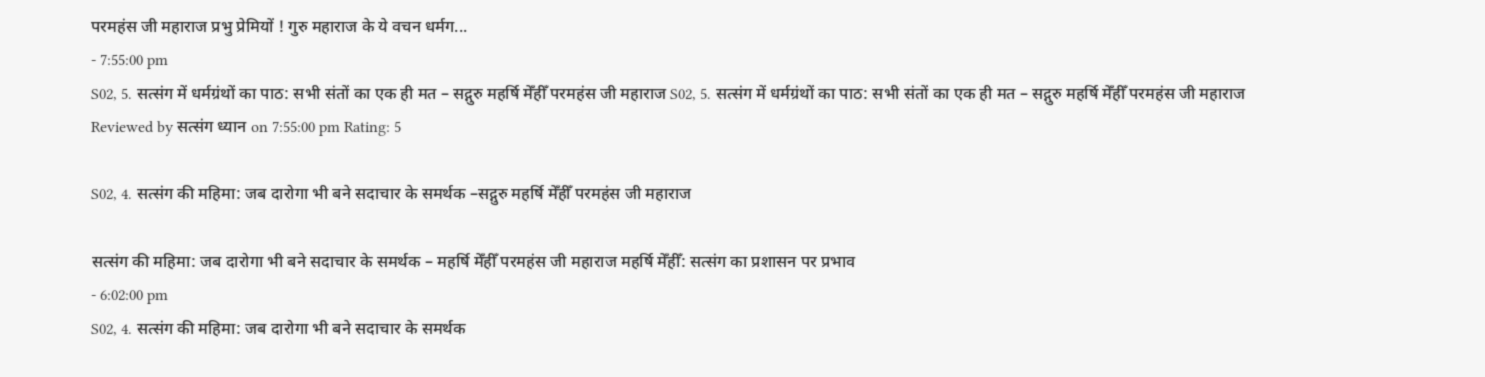परमहंस जी महाराज प्रभु प्रेमियों ! गुरु महाराज के ये वचन धर्मग...
- 7:55:00 pm
S02, 5. सत्संग में धर्मग्रंथों का पाठ: सभी संतों का एक ही मत – सद्गुरु महर्षि मेँहीँ परमहंस जी महाराज S02, 5. सत्संग में धर्मग्रंथों का पाठ: सभी संतों का एक ही मत – सद्गुरु महर्षि मेँहीँ परमहंस जी महाराज Reviewed by सत्संग ध्यान on 7:55:00 pm Rating: 5

S02, 4. सत्संग की महिमा: जब दारोगा भी बने सदाचार के समर्थक –सद्गुरु महर्षि मेँहीँ परमहंस जी महाराज

सत्संग की महिमा: जब दारोगा भी बने सदाचार के समर्थक – महर्षि मेँहीँ परमहंस जी महाराज महर्षि मेँहीँ: सत्संग का प्रशासन पर प्रभाव
- 6:02:00 pm
S02, 4. सत्संग की महिमा: जब दारोगा भी बने सदाचार के समर्थक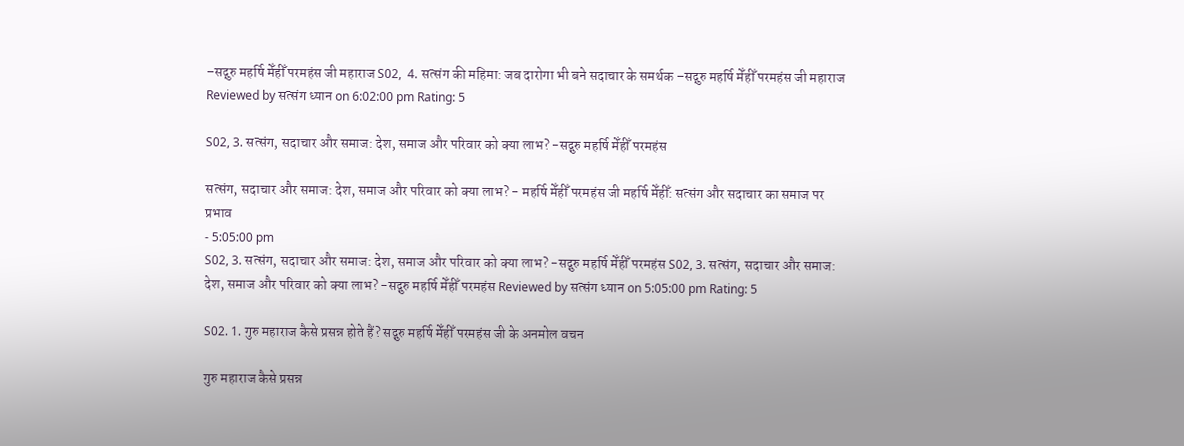–सद्गुरु महर्षि मेँहीँ परमहंस जी महाराज S02,  4. सत्संग की महिमा: जब दारोगा भी बने सदाचार के समर्थक –सद्गुरु महर्षि मेँहीँ परमहंस जी महाराज Reviewed by सत्संग ध्यान on 6:02:00 pm Rating: 5

S02, 3. सत्संग, सदाचार और समाज: देश, समाज और परिवार को क्या लाभ? -सद्गुरु महर्षि मेँहीँ परमहंस

सत्संग, सदाचार और समाज: देश, समाज और परिवार को क्या लाभ? - महर्षि मेँहीँ परमहंस जी महर्षि मेँहीँ: सत्संग और सदाचार का समाज पर प्रभाव
- 5:05:00 pm
S02, 3. सत्संग, सदाचार और समाज: देश, समाज और परिवार को क्या लाभ? -सद्गुरु महर्षि मेँहीँ परमहंस S02, 3. सत्संग, सदाचार और समाज: देश, समाज और परिवार को क्या लाभ? -सद्गुरु महर्षि मेँहीँ परमहंस Reviewed by सत्संग ध्यान on 5:05:00 pm Rating: 5

S02. 1. गुरु महाराज कैसे प्रसन्न होते हैं? सद्गुरु महर्षि मेँहीँ परमहंस जी के अनमोल वचन

गुरु महाराज कैसे प्रसन्न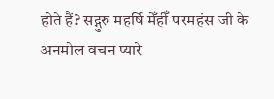होते हैं? सद्गुरु महर्षि मेँहीँ परमहंस जी के अनमोल वचन प्यारे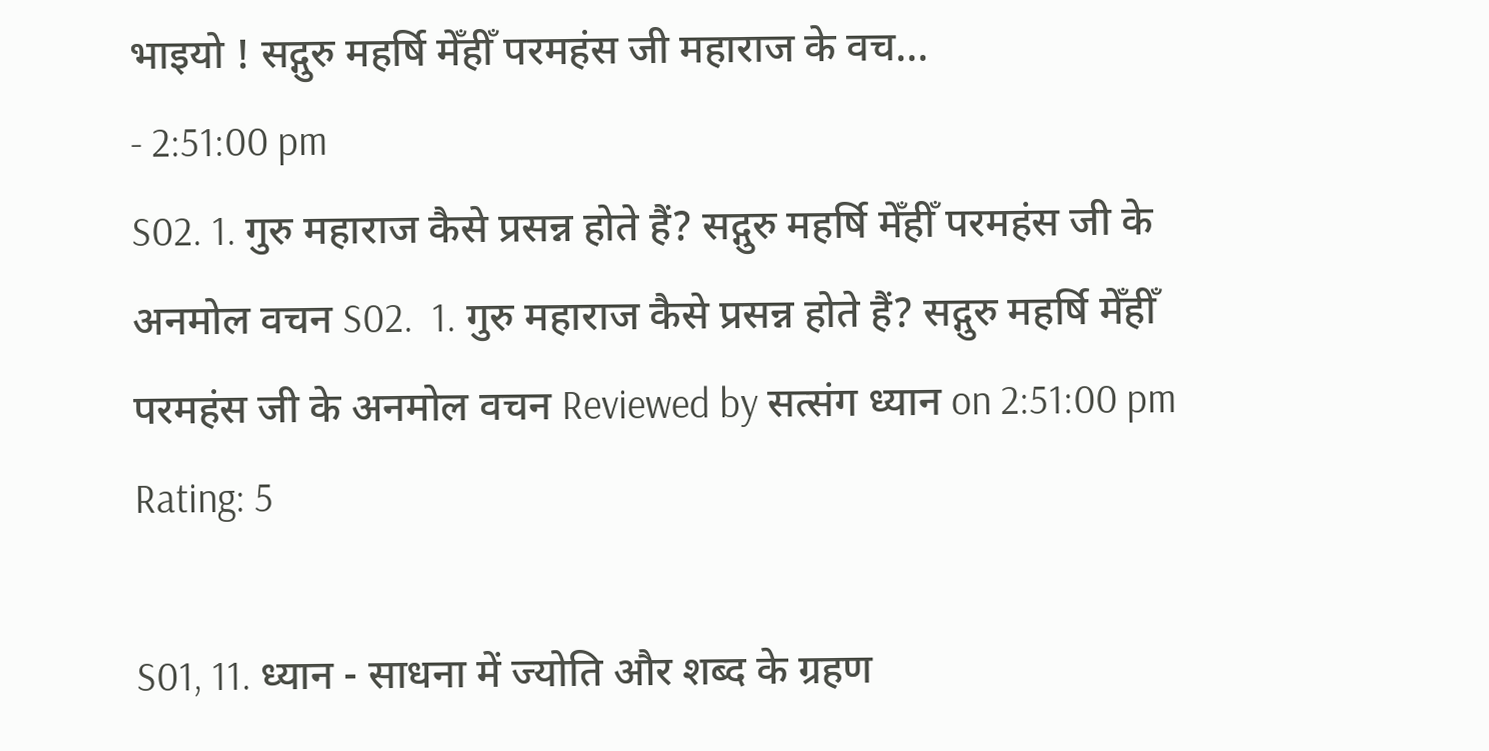भाइयो ! सद्गुरु महर्षि मेँहीँ परमहंस जी महाराज के वच...
- 2:51:00 pm
S02. 1. गुरु महाराज कैसे प्रसन्न होते हैं? सद्गुरु महर्षि मेँहीँ परमहंस जी के अनमोल वचन S02.  1. गुरु महाराज कैसे प्रसन्न होते हैं? सद्गुरु महर्षि मेँहीँ परमहंस जी के अनमोल वचन Reviewed by सत्संग ध्यान on 2:51:00 pm Rating: 5

S01, 11. ध्यान - साधना में ज्योति और शब्द के ग्रहण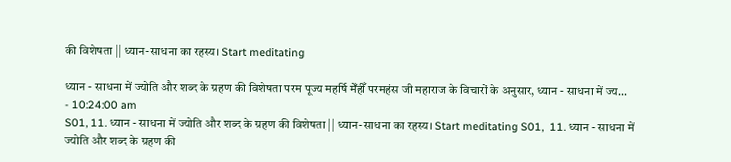की विशेषता || ध्यान-साधना का रहस्य। Start meditating

ध्यान - साधना में ज्योति और शब्द के ग्रहण की विशेषता परम पूज्य महर्षि मेँहीँ परमहंस जी महाराज के विचारों के अनुसार, ध्यान - साधना में ज्य...
- 10:24:00 am
S01, 11. ध्यान - साधना में ज्योति और शब्द के ग्रहण की विशेषता || ध्यान-साधना का रहस्य। Start meditating S01,  11. ध्यान - साधना में ज्योति और शब्द के ग्रहण की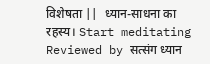विशेषता ||  ध्यान-साधना का रहस्य। Start meditating Reviewed by सत्संग ध्यान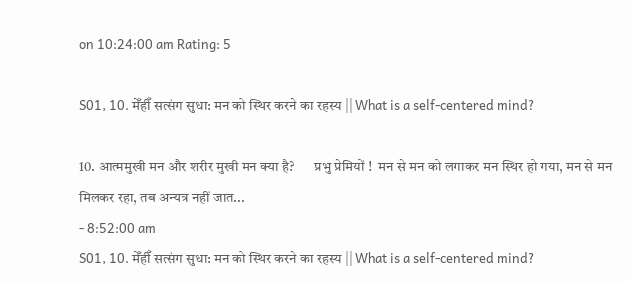on 10:24:00 am Rating: 5

S01, 10. मेँहीँ सत्संग सुधा: मन को स्थिर करने का रहस्य || What is a self-centered mind?

10. आत्ममुखी मन और शरीर मुखी मन क्या है?       प्रभु प्रेमियों !  मन से मन को लगाकर मन स्थिर हो गया, मन से मन मिलकर रहा, तब अन्यत्र नहीं जात...
- 8:52:00 am
S01, 10. मेँहीँ सत्संग सुधा: मन को स्थिर करने का रहस्य || What is a self-centered mind?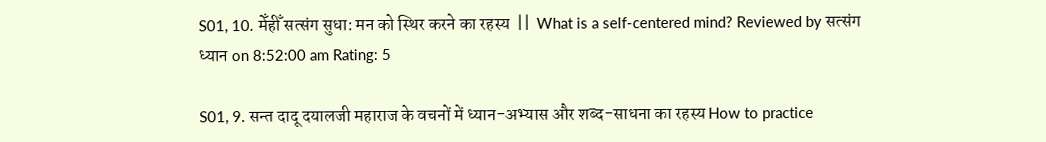S01, 10. मेँहीँ सत्संग सुधा: मन को स्थिर करने का रहस्य  ||  What is a self-centered mind? Reviewed by सत्संग ध्यान on 8:52:00 am Rating: 5

S01, 9. सन्त दादू दयालजी महाराज के वचनों में ध्यान-अभ्यास और शब्द-साधना का रहस्य How to practice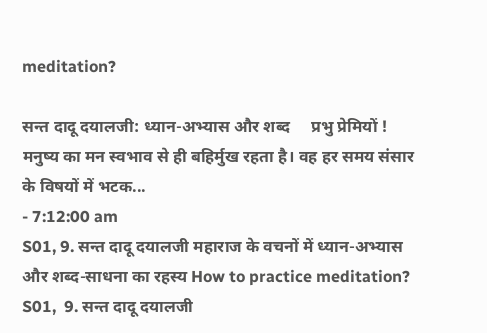meditation?

सन्त दादू दयालजी: ध्यान-अभ्यास और शब्द     प्रभु प्रेमियों ! मनुष्य का मन स्वभाव से ही बहिर्मुख रहता है। वह हर समय संसार के विषयों में भटक...
- 7:12:00 am
S01, 9. सन्त दादू दयालजी महाराज के वचनों में ध्यान-अभ्यास और शब्द-साधना का रहस्य How to practice meditation? S01,  9. सन्त दादू दयालजी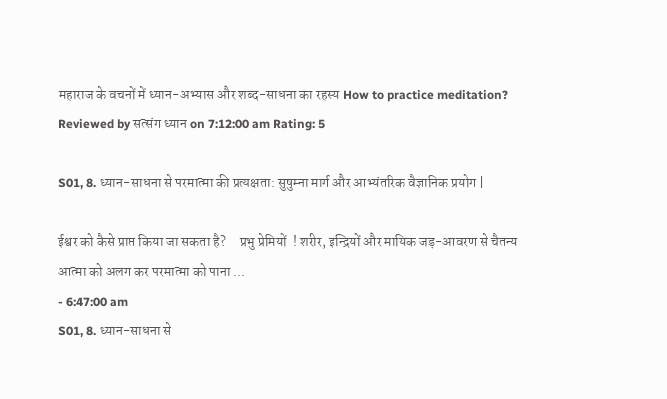महाराज के वचनों में ध्यान-अभ्यास और शब्द-साधना का रहस्य How to practice meditation? Reviewed by सत्संग ध्यान on 7:12:00 am Rating: 5

S01, 8. ध्यान-साधना से परमात्मा की प्रत्यक्षता: सुषुम्ना मार्ग और आभ्यंतरिक वैज्ञानिक प्रयोग |

ईश्वर को कैसे प्राप्त किया जा सकता है?     प्रभु प्रेमियों  ! शरीर, इन्द्रियों और मायिक जड़-आवरण से चैतन्य आत्मा को अलग कर परमात्मा को पाना ...
- 6:47:00 am
S01, 8. ध्यान-साधना से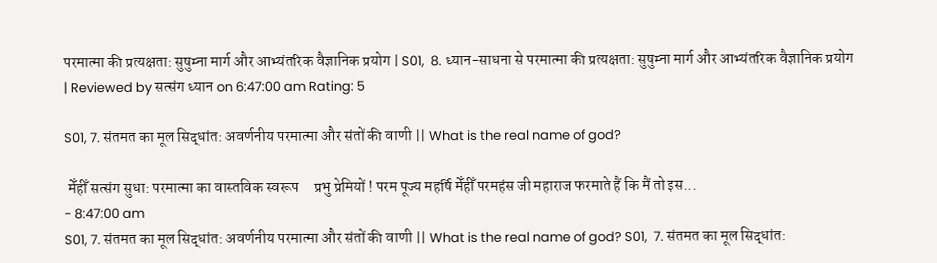परमात्मा की प्रत्यक्षता: सुषुम्ना मार्ग और आभ्यंतरिक वैज्ञानिक प्रयोग | S01,  8. ध्यान-साधना से परमात्मा की प्रत्यक्षता: सुषुम्ना मार्ग और आभ्यंतरिक वैज्ञानिक प्रयोग | Reviewed by सत्संग ध्यान on 6:47:00 am Rating: 5

S01, 7. संतमत का मूल सिद्धांत: अवर्णनीय परमात्मा और संतों की वाणी || What is the real name of god?

 मेँहीँ सत्संग सुधा: परमात्मा का वास्तविक स्वरूप     प्रभु प्रेमियों ! परम पूज्य महर्षि मेँहीँ परमहंस जी महाराज फरमाते हैं कि मैं तो इस...
- 8:47:00 am
S01, 7. संतमत का मूल सिद्धांत: अवर्णनीय परमात्मा और संतों की वाणी || What is the real name of god? S01,  7. संतमत का मूल सिद्धांत: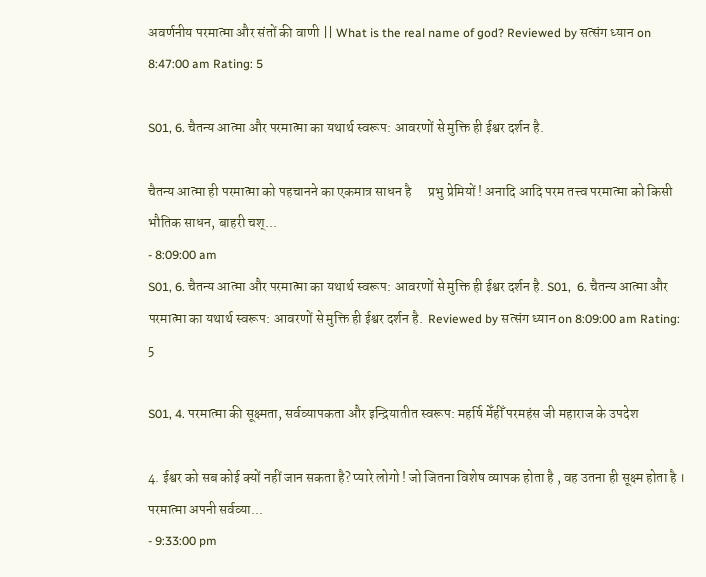अवर्णनीय परमात्मा और संतों की वाणी || What is the real name of god? Reviewed by सत्संग ध्यान on 8:47:00 am Rating: 5

S01, 6. चैतन्य आत्मा और परमात्मा का यथार्थ स्वरूप: आवरणों से मुक्ति ही ईश्वर दर्शन है.

चैतन्य आत्मा ही परमात्मा को पहचानने का एकमात्र साधन है      प्रभु प्रेमियों ! अनादि आदि परम तत्त्व परमात्मा को किसी भौतिक साधन, बाहरी चश्...
- 8:09:00 am
S01, 6. चैतन्य आत्मा और परमात्मा का यथार्थ स्वरूप: आवरणों से मुक्ति ही ईश्वर दर्शन है. S01,  6. चैतन्य आत्मा और परमात्मा का यथार्थ स्वरूप: आवरणों से मुक्ति ही ईश्वर दर्शन है.  Reviewed by सत्संग ध्यान on 8:09:00 am Rating: 5

S01, 4. परमात्मा की सूक्ष्मता, सर्वव्यापकता और इन्द्रियातीत स्वरूप: महर्षि मेँहीँ परमहंस जी महाराज के उपदेश

4. ईश्वर को सब कोई क्यों नहीं जान सकता है? प्यारे लोगो ! जो जितना विशेष व्यापक होता है , वह उतना ही सूक्ष्म होता है । परमात्मा अपनी सर्वव्या...
- 9:33:00 pm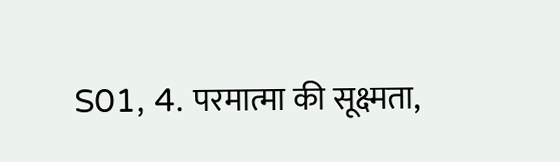S01, 4. परमात्मा की सूक्ष्मता,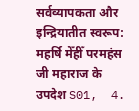सर्वव्यापकता और इन्द्रियातीत स्वरूप: महर्षि मेँहीँ परमहंस जी महाराज के उपदेश S01,  4.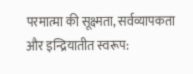परमात्मा की सूक्ष्मता, सर्वव्यापकता और इन्द्रियातीत स्वरूप: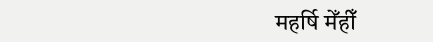महर्षि मेँहीँ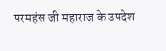परमहंस जी महाराज के उपदेश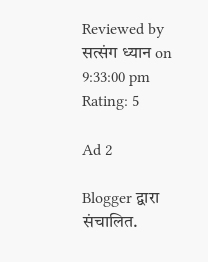Reviewed by सत्संग ध्यान on 9:33:00 pm Rating: 5

Ad 2

Blogger द्वारा संचालित.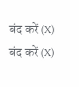बंद करें (X)
बंद करें (X)